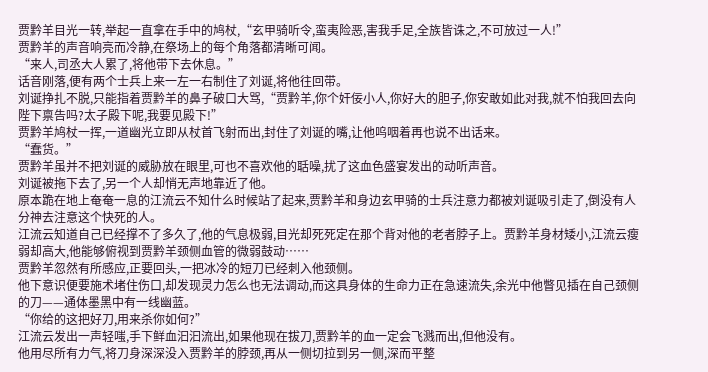贾黔羊目光一转,举起一直拿在手中的鸠杖,“玄甲骑听令,蛮夷险恶,害我手足,全族皆诛之,不可放过一人!”
贾黔羊的声音响亮而冷静,在祭场上的每个角落都清晰可闻。
“来人,司丞大人累了,将他带下去休息。”
话音刚落,便有两个士兵上来一左一右制住了刘诞,将他往回带。
刘诞挣扎不脱,只能指着贾黔羊的鼻子破口大骂,“贾黔羊,你个奸佞小人,你好大的胆子,你安敢如此对我,就不怕我回去向陛下禀告吗?太子殿下呢,我要见殿下!”
贾黔羊鸠杖一挥,一道幽光立即从杖首飞射而出,封住了刘诞的嘴,让他呜咽着再也说不出话来。
“蠢货。”
贾黔羊虽并不把刘诞的威胁放在眼里,可也不喜欢他的聒噪,扰了这血色盛宴发出的动听声音。
刘诞被拖下去了,另一个人却悄无声地靠近了他。
原本跪在地上奄奄一息的江流云不知什么时候站了起来,贾黔羊和身边玄甲骑的士兵注意力都被刘诞吸引走了,倒没有人分神去注意这个快死的人。
江流云知道自己已经撑不了多久了,他的气息极弱,目光却死死定在那个背对他的老者脖子上。贾黔羊身材矮小,江流云瘦弱却高大,他能够俯视到贾黔羊颈侧血管的微弱鼓动……
贾黔羊忽然有所感应,正要回头,一把冰冷的短刀已经刺入他颈侧。
他下意识便要施术堵住伤口,却发现灵力怎么也无法调动,而这具身体的生命力正在急速流失,余光中他瞥见插在自己颈侧的刀——通体墨黑中有一线幽蓝。
“你给的这把好刀,用来杀你如何?”
江流云发出一声轻嗤,手下鲜血汩汩流出,如果他现在拔刀,贾黔羊的血一定会飞溅而出,但他没有。
他用尽所有力气,将刀身深深没入贾黔羊的脖颈,再从一侧切拉到另一侧,深而平整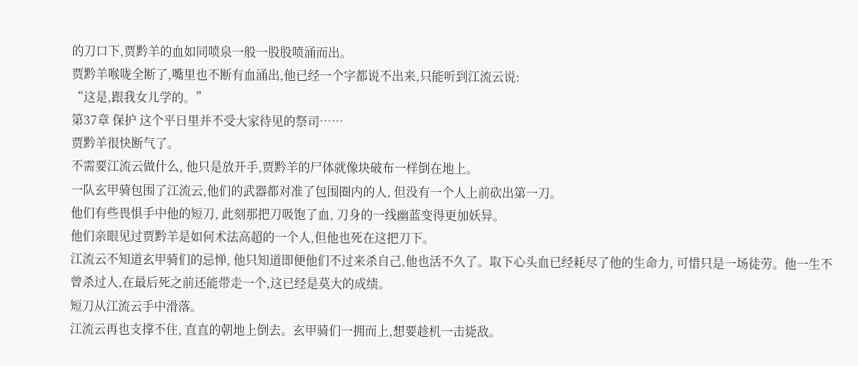的刀口下,贾黔羊的血如同喷泉一般一股股喷涌而出。
贾黔羊喉咙全断了,嘴里也不断有血涌出,他已经一个字都说不出来,只能听到江流云说:
“这是,跟我女儿学的。”
第37章 保护 这个平日里并不受大家待见的祭司……
贾黔羊很快断气了。
不需要江流云做什么, 他只是放开手,贾黔羊的尸体就像块破布一样倒在地上。
一队玄甲骑包围了江流云,他们的武器都对准了包围圈内的人, 但没有一个人上前砍出第一刀。
他们有些畏惧手中他的短刀, 此刻那把刀吸饱了血, 刀身的一线幽蓝变得更加妖异。
他们亲眼见过贾黔羊是如何术法高超的一个人,但他也死在这把刀下。
江流云不知道玄甲骑们的忌惮, 他只知道即便他们不过来杀自己,他也活不久了。取下心头血已经耗尽了他的生命力, 可惜只是一场徒劳。他一生不曾杀过人,在最后死之前还能带走一个,这已经是莫大的成绩。
短刀从江流云手中滑落。
江流云再也支撑不住, 直直的朝地上倒去。玄甲骑们一拥而上,想要趁机一击毙敌。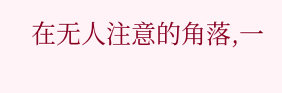在无人注意的角落,一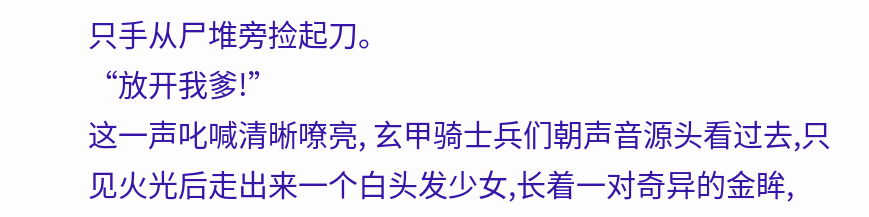只手从尸堆旁捡起刀。
“放开我爹!”
这一声叱喊清晰嘹亮, 玄甲骑士兵们朝声音源头看过去,只见火光后走出来一个白头发少女,长着一对奇异的金眸,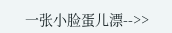一张小脸蛋儿漂-->>